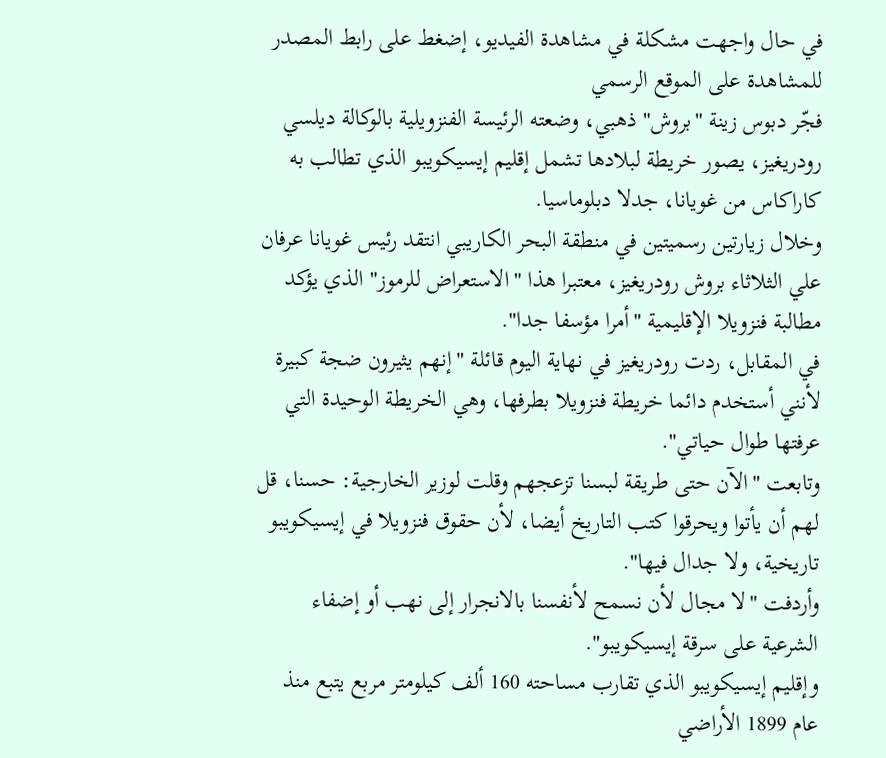في حال واجهت مشكلة في مشاهدة الفيديو، إضغط على رابط المصدر للمشاهدة على الموقع الرسمي
فجّر دبوس زينة "بروش" ذهبي، وضعته الرئيسة الفنزويلية بالوكالة ديلسي رودريغيز، يصور خريطة لبلادها تشمل إقليم إيسيكويبو الذي تطالب به كاراكاس من غويانا، جدلا دبلوماسيا.
وخلال زيارتين رسميتين في منطقة البحر الكاريبي انتقد رئيس غويانا عرفان علي الثلاثاء بروش رودريغيز، معتبرا هذا "الاستعراض للرموز" الذي يؤكد مطالبة فنزويلا الإقليمية "أمرا مؤسفا جدا".
في المقابل، ردت رودريغيز في نهاية اليوم قائلة "إنهم يثيرون ضجة كبيرة لأنني أستخدم دائما خريطة فنزويلا بطرفها، وهي الخريطة الوحيدة التي عرفتها طوال حياتي".
وتابعت "الآن حتى طريقة لبسنا تزعجهم وقلت لوزير الخارجية: حسنا، قل لهم أن يأتوا ويحرقوا كتب التاريخ أيضا، لأن حقوق فنزويلا في إيسيكويبو تاريخية، ولا جدال فيها".
وأردفت "لا مجال لأن نسمح لأنفسنا بالانجرار إلى نهب أو إضفاء الشرعية على سرقة إيسيكويبو".
وإقليم إيسيكويبو الذي تقارب مساحته 160 ألف كيلومتر مربع يتبع منذ عام 1899 الأراضي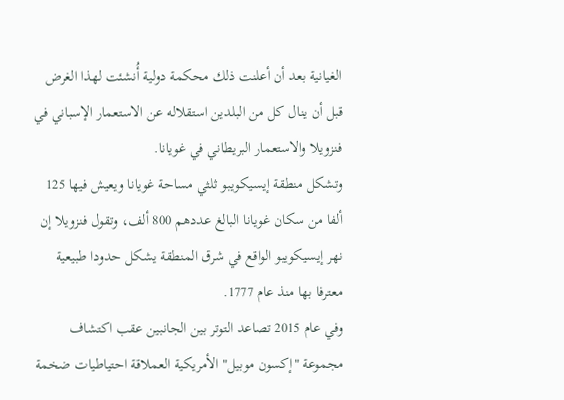الغيانية بعد أن أعلنت ذلك محكمة دولية أُنشئت لهذا الغرض قبل أن ينال كل من البلدين استقلاله عن الاستعمار الإسباني في فنزويلا والاستعمار البريطاني في غويانا.
وتشكل منطقة إيسيكويبو ثلثي مساحة غويانا ويعيش فيها 125 ألفا من سكان غويانا البالغ عددهم 800 ألف، وتقول فنزويلا إن نهر إيسيكويبو الواقع في شرق المنطقة يشكل حدودا طبيعية معترفا بها منذ عام 1777.
وفي عام 2015 تصاعد التوتر بين الجانبين عقب اكتشاف مجموعة "إكسون موبيل" الأمريكية العملاقة احتياطيات ضخمة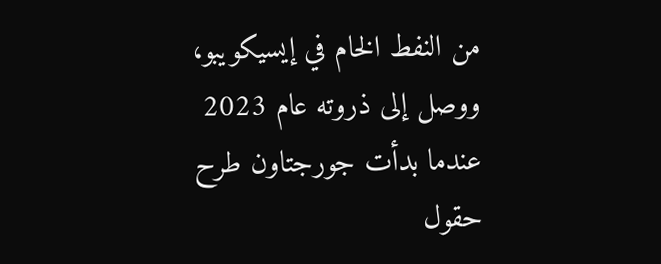من النفط الخام في إيسيكويبو، ووصل إلى ذروته عام 2023 عندما بدأت جورجتاون طرح حقول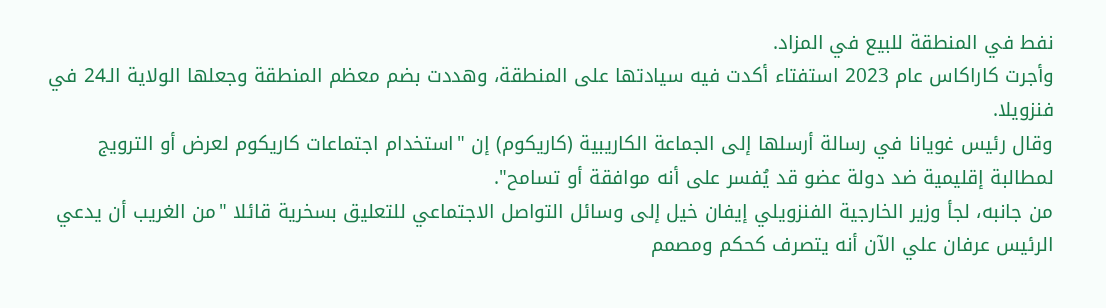نفط في المنطقة للبيع في المزاد.
وأجرت كاراكاس عام 2023 استفتاء أكدت فيه سيادتها على المنطقة، وهددت بضم معظم المنطقة وجعلها الولاية الـ24 في فنزويلا.
وقال رئيس غويانا في رسالة أرسلها إلى الجماعة الكاريبية (كاريكوم) إن "استخدام اجتماعات كاريكوم لعرض أو الترويج لمطالبة إقليمية ضد دولة عضو قد يُفسر على أنه موافقة أو تسامح".
من جانبه، لجأ وزير الخارجية الفنزويلي إيفان خيل إلى وسائل التواصل الاجتماعي للتعليق بسخرية قائلا "من الغريب أن يدعي الرئيس عرفان علي الآن أنه يتصرف كحكم ومصمم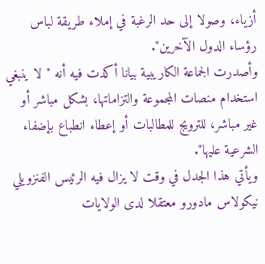أزياء، وصولا إلى حد الرغبة في إملاء طريقة لباس رؤساء الدول الآخرين".
وأصدرت الجماعة الكاريبية بيانا أكدت فيه أنه "لا ينبغي استخدام منصات المجموعة والتزاماتها، بشكل مباشر أو غير مباشر، للترويج للمطالبات أو إعطاء انطباع بإضفاء الشرعية عليها".
ويأتي هذا الجدل في وقت لا يزال فيه الرئيس الفنزويلي نيكولاس مادورو معتقلا لدى الولايات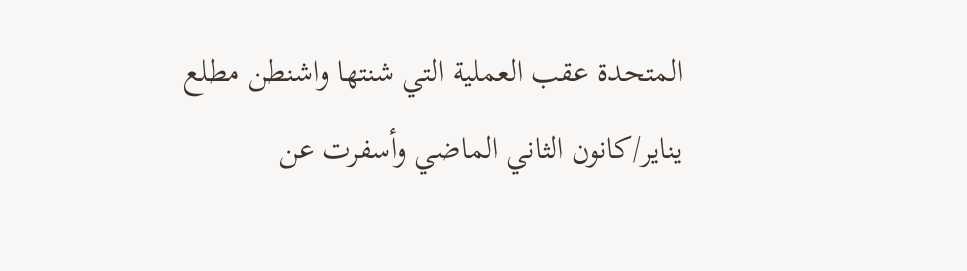المتحدة عقب العملية التي شنتها واشنطن مطلع يناير/كانون الثاني الماضي وأسفرت عن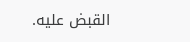القبض عليه.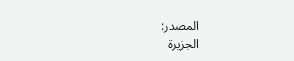المصدر:
الجزيرة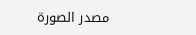مصدر الصورة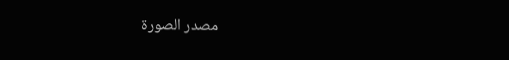مصدر الصورة